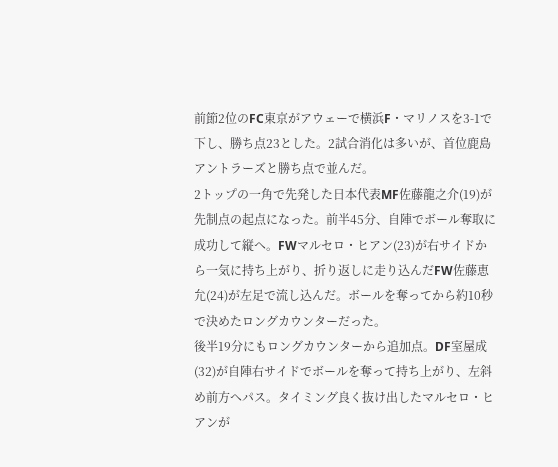前節2位のFC東京がアウェーで横浜F・マリノスを3-1で下し、勝ち点23とした。2試合消化は多いが、首位鹿島アントラーズと勝ち点で並んだ。
2トップの一角で先発した日本代表MF佐藤龍之介(19)が先制点の起点になった。前半45分、自陣でボール奪取に成功して縦へ。FWマルセロ・ヒアン(23)が右サイドから一気に持ち上がり、折り返しに走り込んだFW佐藤恵允(24)が左足で流し込んだ。ボールを奪ってから約10秒で決めたロングカウンターだった。
後半19分にもロングカウンターから追加点。DF室屋成(32)が自陣右サイドでボールを奪って持ち上がり、左斜め前方へパス。タイミング良く抜け出したマルセロ・ヒアンが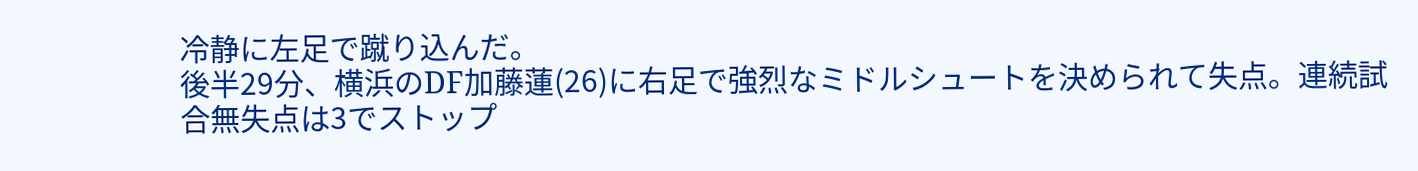冷静に左足で蹴り込んだ。
後半29分、横浜のDF加藤蓮(26)に右足で強烈なミドルシュートを決められて失点。連続試合無失点は3でストップ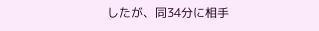したが、同34分に相手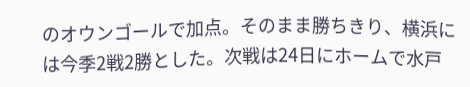のオウンゴールで加点。そのまま勝ちきり、横浜には今季2戦2勝とした。次戦は24日にホームで水戸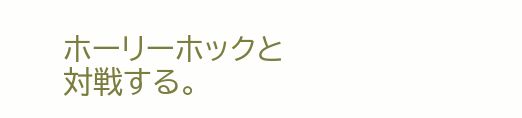ホーリーホックと対戦する。